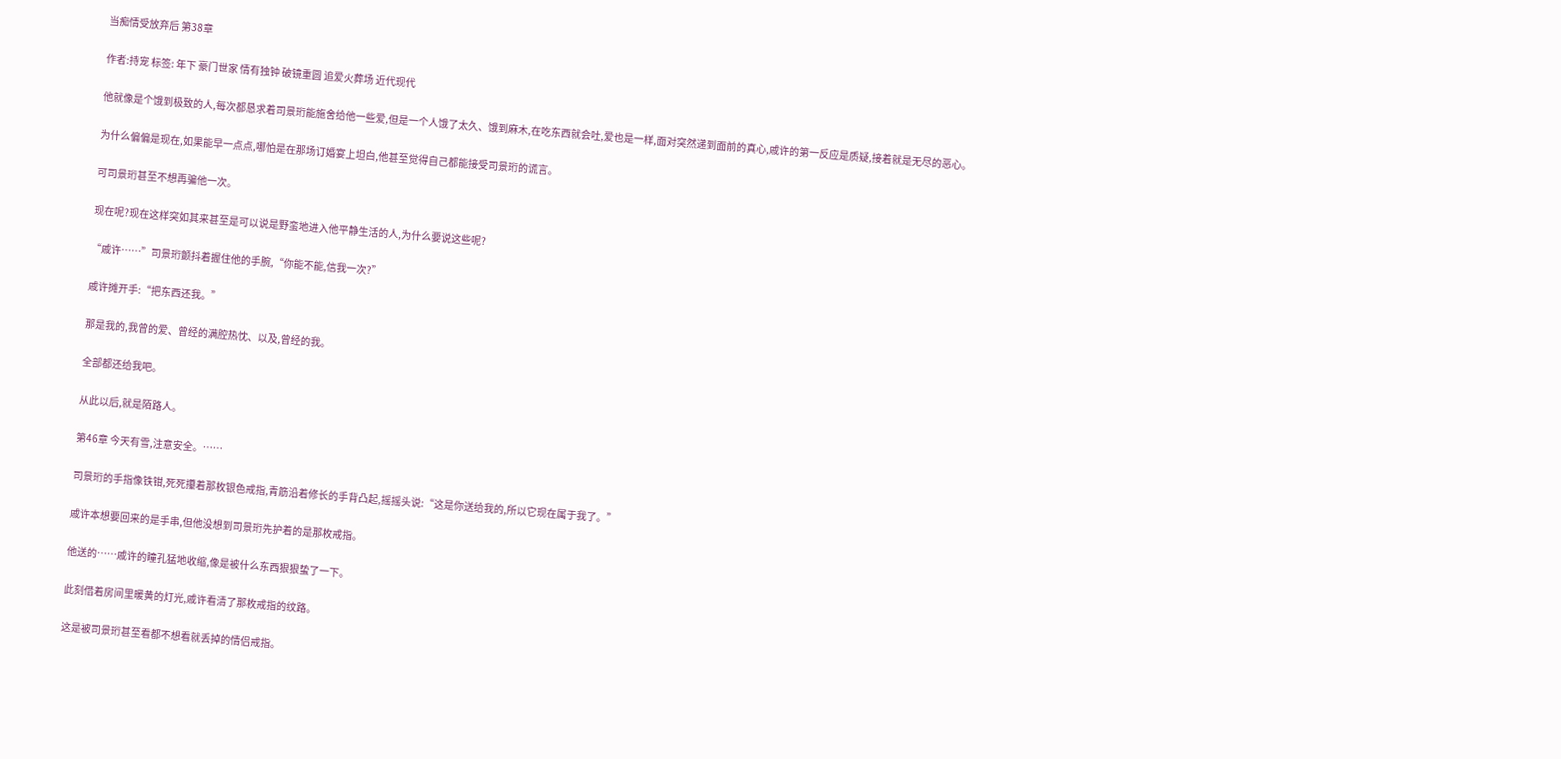当痴情受放弃后 第38章

作者:持宠 标签: 年下 豪门世家 情有独钟 破镜重圆 追爱火葬场 近代现代

他就像是个饿到极致的人,每次都恳求着司景珩能施舍给他一些爱,但是一个人饿了太久、饿到麻木,在吃东西就会吐,爱也是一样,面对突然递到面前的真心,戚许的第一反应是质疑,接着就是无尽的恶心。

为什么偏偏是现在,如果能早一点点,哪怕是在那场订婚宴上坦白,他甚至觉得自己都能接受司景珩的谎言。

可司景珩甚至不想再骗他一次。

现在呢?现在这样突如其来甚至是可以说是野蛮地进入他平静生活的人,为什么要说这些呢?

“戚许……”司景珩颤抖着握住他的手腕,“你能不能,信我一次?”

戚许摊开手:“把东西还我。”

那是我的,我曾的爱、曾经的满腔热忱、以及,曾经的我。

全部都还给我吧。

从此以后,就是陌路人。

第46章 今天有雪,注意安全。……

司景珩的手指像铁钳,死死攥着那枚银色戒指,青筋沿着修长的手背凸起,摇摇头说:“这是你送给我的,所以它现在属于我了。”

戚许本想要回来的是手串,但他没想到司景珩先护着的是那枚戒指。

他送的……戚许的瞳孔猛地收缩,像是被什么东西狠狠蛰了一下。

此刻借着房间里暖黄的灯光,戚许看清了那枚戒指的纹路。

这是被司景珩甚至看都不想看就丢掉的情侣戒指。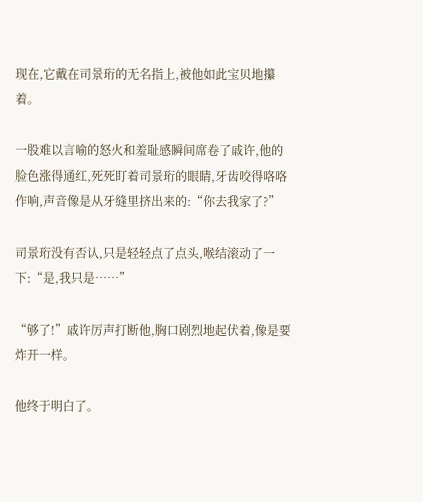现在,它戴在司景珩的无名指上,被他如此宝贝地攥着。

一股难以言喻的怒火和羞耻感瞬间席卷了戚许,他的脸色涨得通红,死死盯着司景珩的眼睛,牙齿咬得咯咯作响,声音像是从牙缝里挤出来的:“你去我家了?”

司景珩没有否认,只是轻轻点了点头,喉结滚动了一下:“是,我只是……”

“够了!”戚许厉声打断他,胸口剧烈地起伏着,像是要炸开一样。

他终于明白了。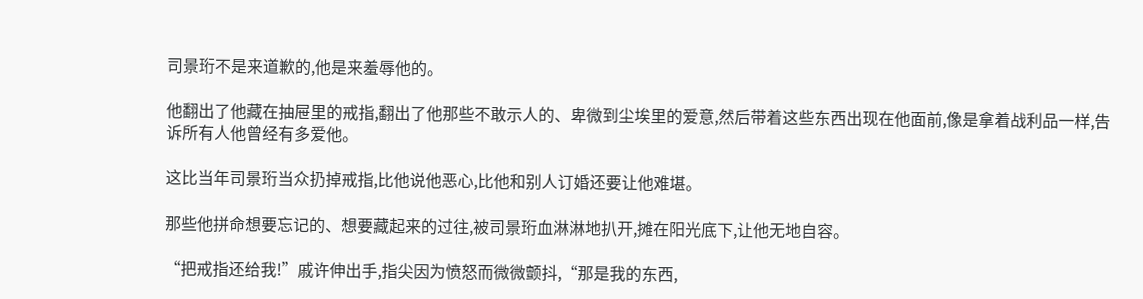司景珩不是来道歉的,他是来羞辱他的。

他翻出了他藏在抽屉里的戒指,翻出了他那些不敢示人的、卑微到尘埃里的爱意,然后带着这些东西出现在他面前,像是拿着战利品一样,告诉所有人他曾经有多爱他。

这比当年司景珩当众扔掉戒指,比他说他恶心,比他和别人订婚还要让他难堪。

那些他拼命想要忘记的、想要藏起来的过往,被司景珩血淋淋地扒开,摊在阳光底下,让他无地自容。

“把戒指还给我!”戚许伸出手,指尖因为愤怒而微微颤抖,“那是我的东西,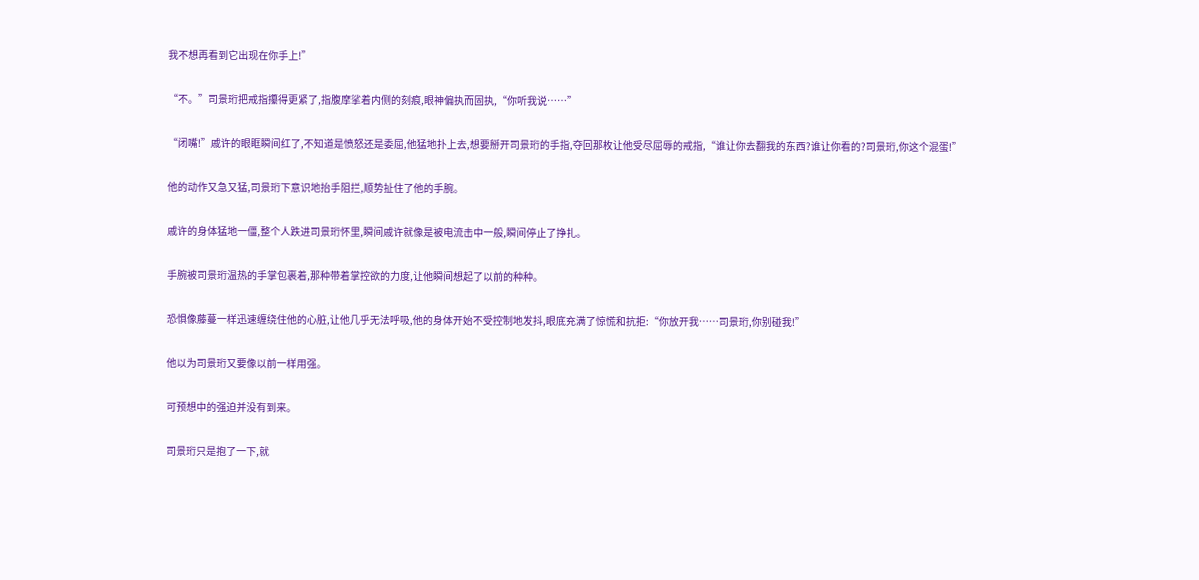我不想再看到它出现在你手上!”

“不。”司景珩把戒指攥得更紧了,指腹摩挲着内侧的刻痕,眼神偏执而固执,“你听我说……”

“闭嘴!”戚许的眼眶瞬间红了,不知道是愤怒还是委屈,他猛地扑上去,想要掰开司景珩的手指,夺回那枚让他受尽屈辱的戒指,“谁让你去翻我的东西?谁让你看的?司景珩,你这个混蛋!”

他的动作又急又猛,司景珩下意识地抬手阻拦,顺势扯住了他的手腕。

戚许的身体猛地一僵,整个人跌进司景珩怀里,瞬间戚许就像是被电流击中一般,瞬间停止了挣扎。

手腕被司景珩温热的手掌包裹着,那种带着掌控欲的力度,让他瞬间想起了以前的种种。

恐惧像藤蔓一样迅速缠绕住他的心脏,让他几乎无法呼吸,他的身体开始不受控制地发抖,眼底充满了惊慌和抗拒:“你放开我……司景珩,你别碰我!”

他以为司景珩又要像以前一样用强。

可预想中的强迫并没有到来。

司景珩只是抱了一下,就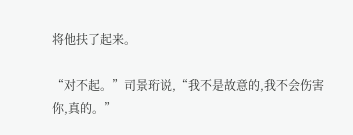将他扶了起来。

“对不起。”司景珩说,“我不是故意的,我不会伤害你,真的。”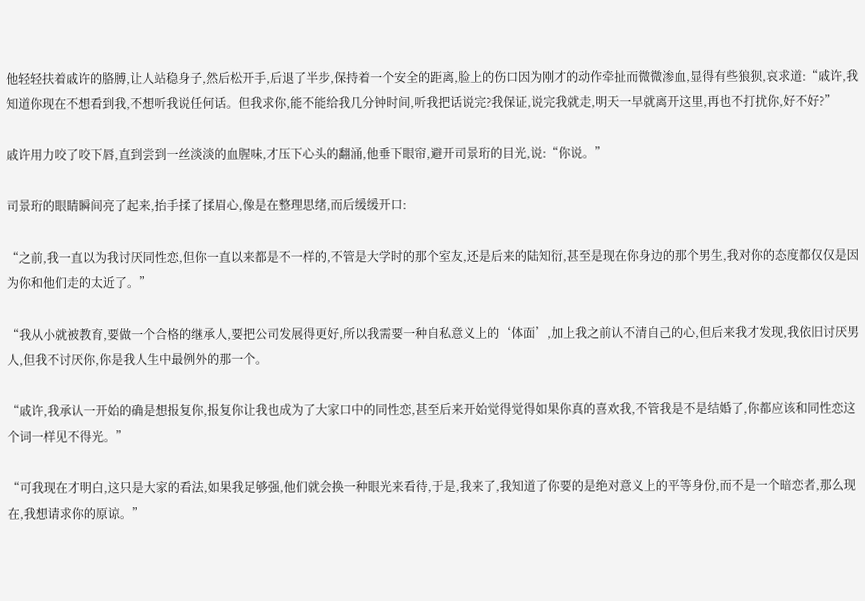他轻轻扶着戚许的胳膊,让人站稳身子,然后松开手,后退了半步,保持着一个安全的距离,脸上的伤口因为刚才的动作牵扯而微微渗血,显得有些狼狈,哀求道:“戚许,我知道你现在不想看到我,不想听我说任何话。但我求你,能不能给我几分钟时间,听我把话说完?我保证,说完我就走,明天一早就离开这里,再也不打扰你,好不好?”

戚许用力咬了咬下唇,直到尝到一丝淡淡的血腥味,才压下心头的翻涌,他垂下眼帘,避开司景珩的目光,说:“你说。”

司景珩的眼睛瞬间亮了起来,抬手揉了揉眉心,像是在整理思绪,而后缓缓开口:

“之前,我一直以为我讨厌同性恋,但你一直以来都是不一样的,不管是大学时的那个室友,还是后来的陆知衍,甚至是现在你身边的那个男生,我对你的态度都仅仅是因为你和他们走的太近了。”

“我从小就被教育,要做一个合格的继承人,要把公司发展得更好,所以我需要一种自私意义上的‘体面’,加上我之前认不清自己的心,但后来我才发现,我依旧讨厌男人,但我不讨厌你,你是我人生中最例外的那一个。

“戚许,我承认一开始的确是想报复你,报复你让我也成为了大家口中的同性恋,甚至后来开始觉得觉得如果你真的喜欢我,不管我是不是结婚了,你都应该和同性恋这个词一样见不得光。”

“可我现在才明白,这只是大家的看法,如果我足够强,他们就会换一种眼光来看待,于是,我来了,我知道了你要的是绝对意义上的平等身份,而不是一个暗恋者,那么现在,我想请求你的原谅。”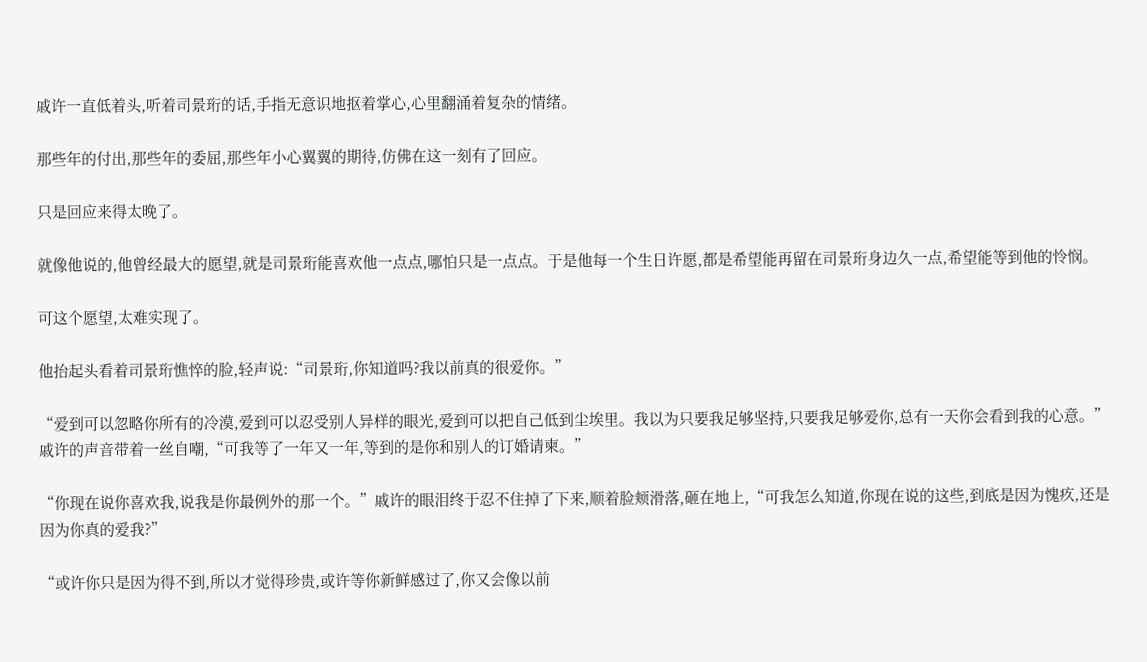戚许一直低着头,听着司景珩的话,手指无意识地抠着掌心,心里翻涌着复杂的情绪。

那些年的付出,那些年的委屈,那些年小心翼翼的期待,仿佛在这一刻有了回应。

只是回应来得太晚了。

就像他说的,他曾经最大的愿望,就是司景珩能喜欢他一点点,哪怕只是一点点。于是他每一个生日许愿,都是希望能再留在司景珩身边久一点,希望能等到他的怜悯。

可这个愿望,太难实现了。

他抬起头看着司景珩憔悴的脸,轻声说:“司景珩,你知道吗?我以前真的很爱你。”

“爱到可以忽略你所有的冷漠,爱到可以忍受别人异样的眼光,爱到可以把自己低到尘埃里。我以为只要我足够坚持,只要我足够爱你,总有一天你会看到我的心意。”戚许的声音带着一丝自嘲,“可我等了一年又一年,等到的是你和别人的订婚请柬。”

“你现在说你喜欢我,说我是你最例外的那一个。”戚许的眼泪终于忍不住掉了下来,顺着脸颊滑落,砸在地上,“可我怎么知道,你现在说的这些,到底是因为愧疚,还是因为你真的爱我?”

“或许你只是因为得不到,所以才觉得珍贵,或许等你新鲜感过了,你又会像以前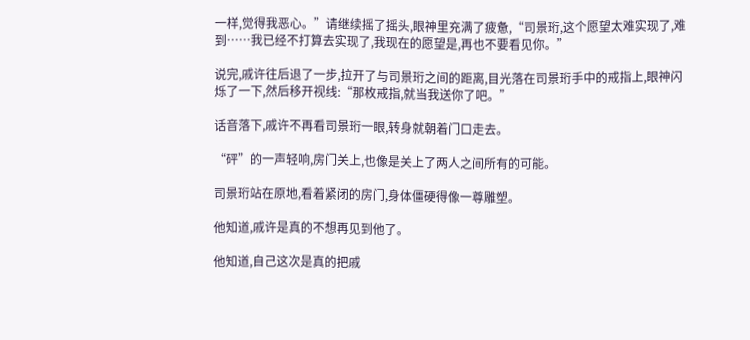一样,觉得我恶心。”请继续摇了摇头,眼神里充满了疲惫,“司景珩,这个愿望太难实现了,难到……我已经不打算去实现了,我现在的愿望是,再也不要看见你。”

说完,戚许往后退了一步,拉开了与司景珩之间的距离,目光落在司景珩手中的戒指上,眼神闪烁了一下,然后移开视线:“那枚戒指,就当我送你了吧。”

话音落下,戚许不再看司景珩一眼,转身就朝着门口走去。

“砰”的一声轻响,房门关上,也像是关上了两人之间所有的可能。

司景珩站在原地,看着紧闭的房门,身体僵硬得像一尊雕塑。

他知道,戚许是真的不想再见到他了。

他知道,自己这次是真的把戚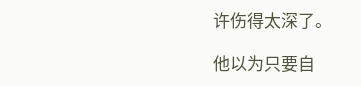许伤得太深了。

他以为只要自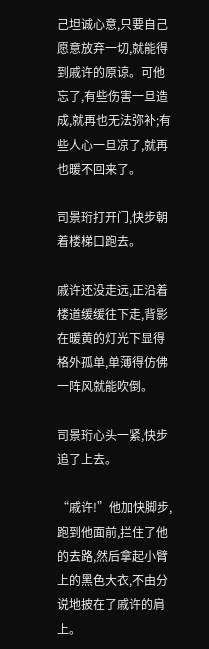己坦诚心意,只要自己愿意放弃一切,就能得到戚许的原谅。可他忘了,有些伤害一旦造成,就再也无法弥补;有些人心一旦凉了,就再也暖不回来了。

司景珩打开门,快步朝着楼梯口跑去。

戚许还没走远,正沿着楼道缓缓往下走,背影在暖黄的灯光下显得格外孤单,单薄得仿佛一阵风就能吹倒。

司景珩心头一紧,快步追了上去。

“戚许!”他加快脚步,跑到他面前,拦住了他的去路,然后拿起小臂上的黑色大衣,不由分说地披在了戚许的肩上。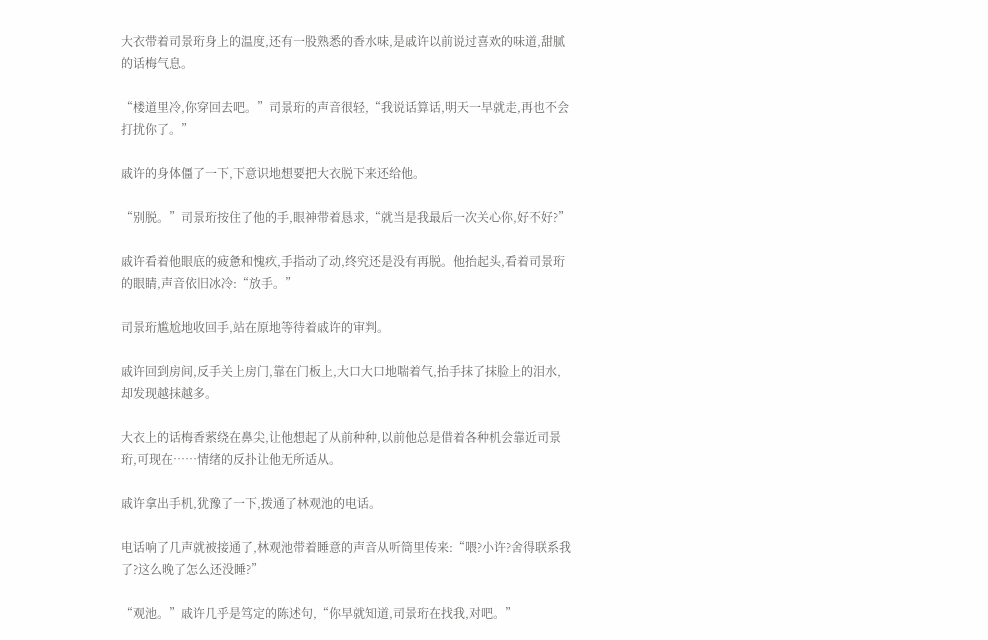大衣带着司景珩身上的温度,还有一股熟悉的香水味,是戚许以前说过喜欢的味道,甜腻的话梅气息。

“楼道里冷,你穿回去吧。”司景珩的声音很轻,“我说话算话,明天一早就走,再也不会打扰你了。”

戚许的身体僵了一下,下意识地想要把大衣脱下来还给他。

“别脱。”司景珩按住了他的手,眼神带着恳求,“就当是我最后一次关心你,好不好?”

戚许看着他眼底的疲惫和愧疚,手指动了动,终究还是没有再脱。他抬起头,看着司景珩的眼睛,声音依旧冰冷:“放手。”

司景珩尴尬地收回手,站在原地等待着戚许的审判。

戚许回到房间,反手关上房门,靠在门板上,大口大口地喘着气,抬手抹了抹脸上的泪水,却发现越抹越多。

大衣上的话梅香萦绕在鼻尖,让他想起了从前种种,以前他总是借着各种机会靠近司景珩,可现在……情绪的反扑让他无所适从。

戚许拿出手机,犹豫了一下,拨通了林观池的电话。

电话响了几声就被接通了,林观池带着睡意的声音从听筒里传来:“喂?小许?舍得联系我了?这么晚了怎么还没睡?”

“观池。”戚许几乎是笃定的陈述句,“你早就知道,司景珩在找我,对吧。”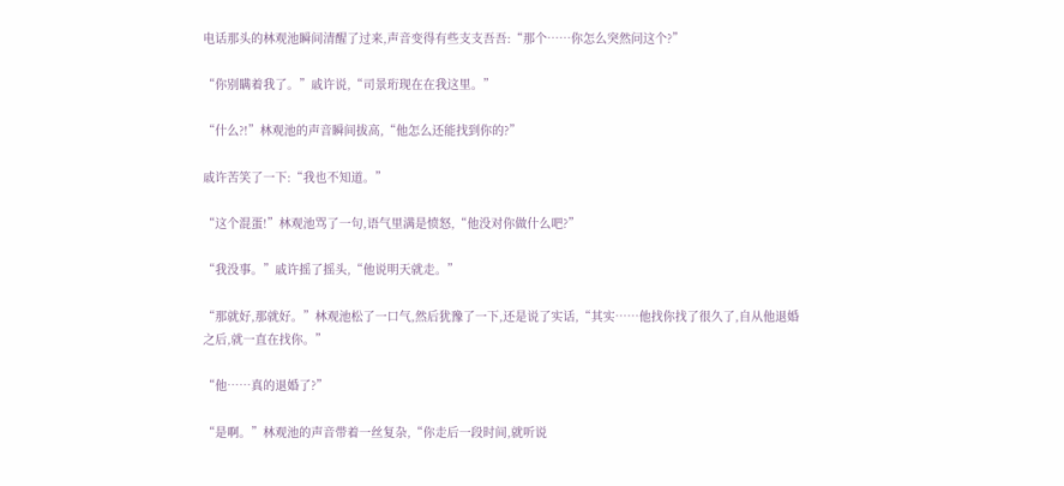电话那头的林观池瞬间清醒了过来,声音变得有些支支吾吾:“那个……你怎么突然问这个?”

“你别瞒着我了。”戚许说,“司景珩现在在我这里。”

“什么?!”林观池的声音瞬间拔高,“他怎么还能找到你的?”

戚许苦笑了一下:“我也不知道。”

“这个混蛋!”林观池骂了一句,语气里满是愤怒,“他没对你做什么吧?”

“我没事。”戚许摇了摇头,“他说明天就走。”

“那就好,那就好。”林观池松了一口气,然后犹豫了一下,还是说了实话,“其实……他找你找了很久了,自从他退婚之后,就一直在找你。”

“他……真的退婚了?”

“是啊。”林观池的声音带着一丝复杂,“你走后一段时间,就听说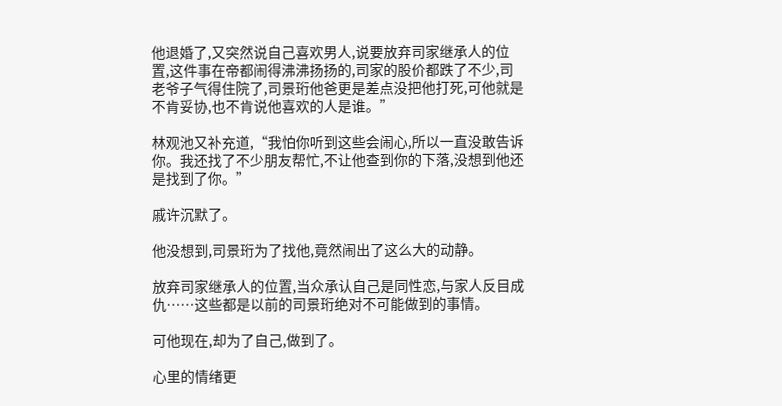他退婚了,又突然说自己喜欢男人,说要放弃司家继承人的位置,这件事在帝都闹得沸沸扬扬的,司家的股价都跌了不少,司老爷子气得住院了,司景珩他爸更是差点没把他打死,可他就是不肯妥协,也不肯说他喜欢的人是谁。”

林观池又补充道,“我怕你听到这些会闹心,所以一直没敢告诉你。我还找了不少朋友帮忙,不让他查到你的下落,没想到他还是找到了你。”

戚许沉默了。

他没想到,司景珩为了找他,竟然闹出了这么大的动静。

放弃司家继承人的位置,当众承认自己是同性恋,与家人反目成仇……这些都是以前的司景珩绝对不可能做到的事情。

可他现在,却为了自己,做到了。

心里的情绪更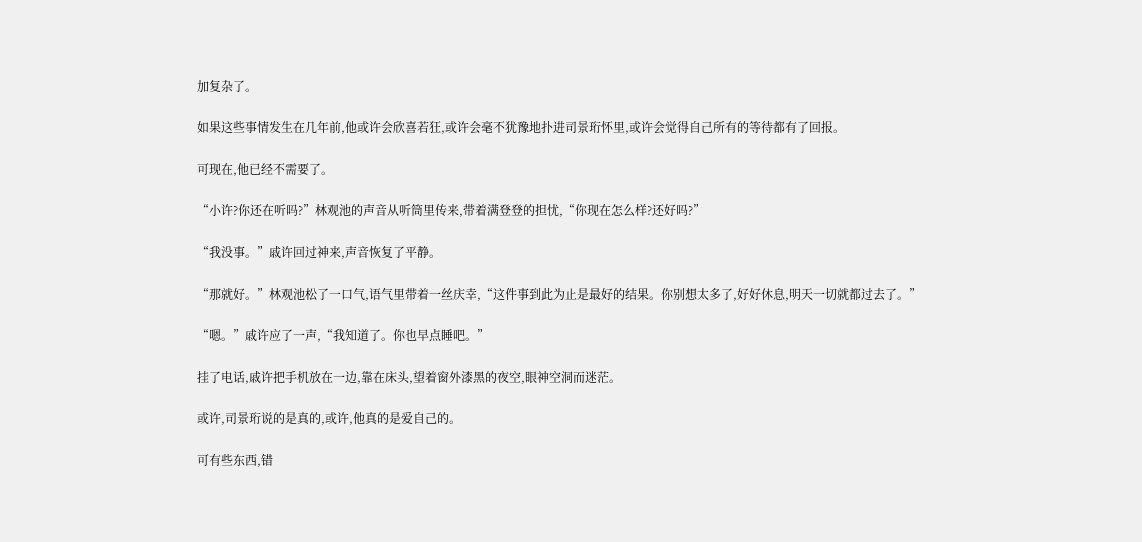加复杂了。

如果这些事情发生在几年前,他或许会欣喜若狂,或许会毫不犹豫地扑进司景珩怀里,或许会觉得自己所有的等待都有了回报。

可现在,他已经不需要了。

“小许?你还在听吗?”林观池的声音从听筒里传来,带着满登登的担忧,“你现在怎么样?还好吗?”

“我没事。”戚许回过神来,声音恢复了平静。

“那就好。”林观池松了一口气,语气里带着一丝庆幸,“这件事到此为止是最好的结果。你别想太多了,好好休息,明天一切就都过去了。”

“嗯。”戚许应了一声,“我知道了。你也早点睡吧。”

挂了电话,戚许把手机放在一边,靠在床头,望着窗外漆黑的夜空,眼神空洞而迷茫。

或许,司景珩说的是真的,或许,他真的是爱自己的。

可有些东西,错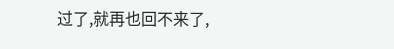过了,就再也回不来了,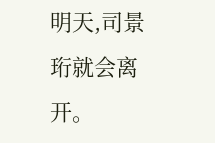明天,司景珩就会离开。